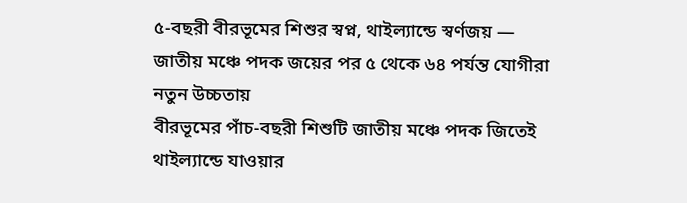৫‑বছরী বীরভূমের শিশুর স্বপ্ন, থাইল্যান্ডে স্বর্ণজয় — জাতীয় মঞ্চে পদক জয়ের পর ৫ থেকে ৬৪ পর্যন্ত যোগীরা নতুন উচ্চতায়
বীরভূমের পাঁচ‑বছরী শিশুটি জাতীয় মঞ্চে পদক জিতেই থাইল্যান্ডে যাওয়ার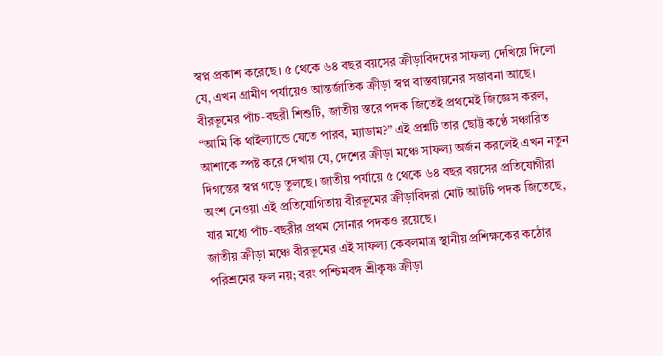স্বপ্ন প্রকাশ করেছে। ৫ থেকে ৬৪ বছর বয়সের ক্রীড়াবিদদের সাফল্য দেখিয়ে দিলো যে, এখন গ্রামীণ পর্যায়েও আন্তর্জাতিক ক্রীড়া স্বপ্ন বাস্তবায়নের সম্ভাবনা আছে।
বীরভূমের পাঁচ‑বছরী শিশুটি, জাতীয় স্তরে পদক জিতেই প্রথমেই জিজ্ঞেস করল, “আমি কি থাইল্যান্ডে যেতে পারব, ম্যাডাম?” এই প্রশ্নটি তার ছোট্ট কণ্ঠে সঞ্চারিত আশাকে স্পষ্ট করে দেখায় যে, দেশের ক্রীড়া মঞ্চে সাফল্য অর্জন করলেই এখন নতুন দিগন্তের স্বপ্ন গড়ে তুলছে। জাতীয় পর্যায়ে ৫ থেকে ৬৪ বছর বয়সের প্রতিযোগীরা অংশ নেওয়া এই প্রতিযোগিতায় বীরভূমের ক্রীড়াবিদরা মোট আটটি পদক জিতেছে, যার মধ্যে পাঁচ‑বছরীর প্রথম সোনার পদকও রয়েছে।
জাতীয় ক্রীড়া মঞ্চে বীরভূমের এই সাফল্য কেবলমাত্র স্থানীয় প্রশিক্ষকের কঠোর পরিশ্রমের ফল নয়; বরং পশ্চিমবঙ্গ শ্রীকৃষ্ণ ক্রীড়া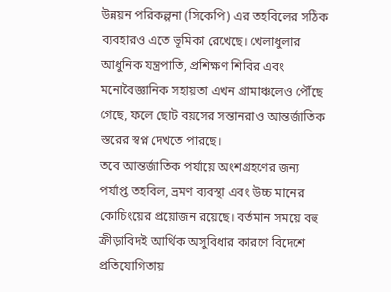উন্নয়ন পরিকল্পনা (সিকেপি) এর তহবিলের সঠিক ব্যবহারও এতে ভূমিকা রেখেছে। খেলাধুলার আধুনিক যন্ত্রপাতি, প্রশিক্ষণ শিবির এবং মনোবৈজ্ঞানিক সহায়তা এখন গ্রামাঞ্চলেও পৌঁছে গেছে, ফলে ছোট বয়সের সন্তানরাও আন্তর্জাতিক স্তরের স্বপ্ন দেখতে পারছে।
তবে আন্তর্জাতিক পর্যায়ে অংশগ্রহণের জন্য পর্যাপ্ত তহবিল, ভ্রমণ ব্যবস্থা এবং উচ্চ মানের কোচিংয়ের প্রয়োজন রয়েছে। বর্তমান সময়ে বহু ক্রীড়াবিদই আর্থিক অসুবিধার কারণে বিদেশে প্রতিযোগিতায়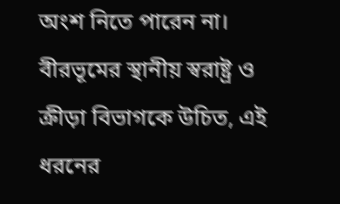অংশ নিতে পারেন না। বীরভূমের স্থানীয় স্বরাষ্ট্র ও ক্রীড়া বিভাগকে উচিত, এই ধরনের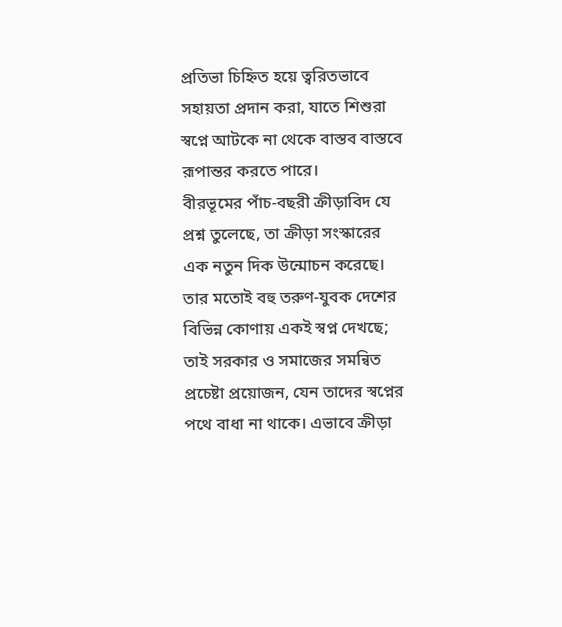প্রতিভা চিহ্নিত হয়ে ত্বরিতভাবে সহায়তা প্রদান করা, যাতে শিশুরা স্বপ্নে আটকে না থেকে বাস্তব বাস্তবে রূপান্তর করতে পারে।
বীরভূমের পাঁচ‑বছরী ক্রীড়াবিদ যে প্রশ্ন তুলেছে, তা ক্রীড়া সংস্কারের এক নতুন দিক উন্মোচন করেছে। তার মতোই বহু তরুণ-যুবক দেশের বিভিন্ন কোণায় একই স্বপ্ন দেখছে; তাই সরকার ও সমাজের সমন্বিত প্রচেষ্টা প্রয়োজন, যেন তাদের স্বপ্নের পথে বাধা না থাকে। এভাবে ক্রীড়া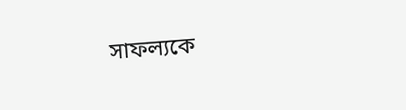সাফল্যকে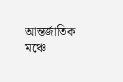আন্তর্জাতিক মঞ্চে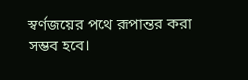স্বর্ণজয়ের পথে রূপান্তর করা সম্ভব হবে।